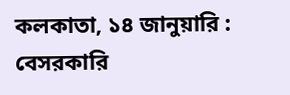কলকাতা, ১৪ জানুয়ারি : বেসরকারি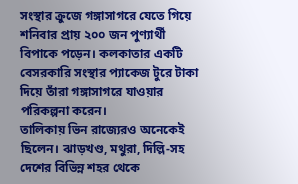সংস্থার ক্রুজে গঙ্গাসাগরে যেতে গিয়ে শনিবার প্রায় ২০০ জন পুণ্যার্থী বিপাকে পড়েন। কলকাতার একটি বেসরকারি সংস্থার প্যাকেজ টুরে টাকা দিয়ে তাঁরা গঙ্গাসাগরে যাওয়ার পরিকল্পনা করেন।
তালিকায় ভিন রাজ্যেরও অনেকেই ছিলেন। ঝাড়খণ্ড, মথুরা, দিল্লি-সহ দেশের বিভিন্ন শহর থেকে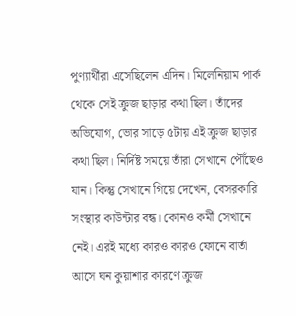পুণ্যার্থীরা এসেছিলেন এদিন। মিলেনিয়াম পার্ক থেকে সেই ক্রুজ ছাড়ার কথা ছিল। তাঁদের অভিযোগ, ভোর সাড়ে ৫টায় এই ক্রুজ ছাড়ার কথা ছিল। নির্দিষ্ট সময়ে তাঁরা সেখানে পৌঁছেও যান। কিন্তু সেখানে গিয়ে দেখেন, বেসরকারি সংস্থার কাউন্টার বন্ধ। কোনও কর্মী সেখানে নেই। এরই মধ্যে কারও কারও ফোনে বার্তা আসে ঘন কুয়াশার কারণে ক্রুজ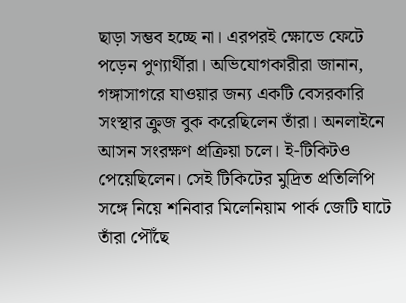ছাড়া সম্ভব হচ্ছে না। এরপরই ক্ষোভে ফেটে পড়েন পুণ্যার্থীরা। অভিযোগকারীরা জানান, গঙ্গাসাগরে যাওয়ার জন্য একটি বেসরকারি সংস্থার ক্রুজ বুক করেছিলেন তাঁরা। অনলাইনে আসন সংরক্ষণ প্রক্রিয়া চলে। ই-টিকিটও পেয়েছিলেন। সেই টিকিটের মুদ্রিত প্রতিলিপি সঙ্গে নিয়ে শনিবার মিলেনিয়াম পার্ক জেটি ঘাটে তাঁরা পৌঁছে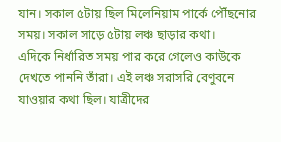যান। সকাল ৫টায় ছিল মিলেনিয়াম পার্কে পৌঁছনোর সময়। সকাল সাড়ে ৫টায় লঞ্চ ছাড়ার কথা।
এদিকে নির্ধারিত সময় পার করে গেলেও কাউকে দেখতে পাননি তাঁরা। এই লঞ্চ সরাসরি বেণুবনে যাওয়ার কথা ছিল। যাত্রীদের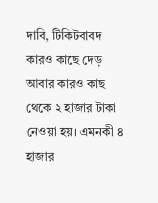দাবি, টিকিটবাবদ কারও কাছে দেড় আবার কারও কাছ থেকে ২ হাজার টাকা নেওয়া হয়। এমনকী ৪ হাজার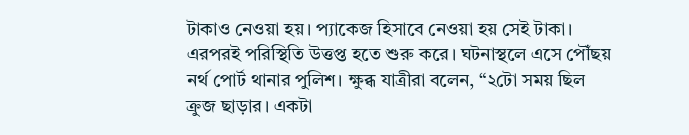টাকাও নেওয়া হয়। প্যাকেজ হিসাবে নেওয়া হয় সেই টাকা। এরপরই পরিস্থিতি উত্তপ্ত হতে শুরু করে। ঘটনাস্থলে এসে পৌঁছয় নর্থ পোর্ট থানার পুলিশ। ক্ষুব্ধ যাত্রীরা বলেন, “২টো সময় ছিল ক্রুজ ছাড়ার। একটা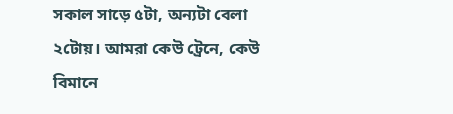সকাল সাড়ে ৫টা, অন্যটা বেলা ২টোয়। আমরা কেউ ট্রেনে, কেউ বিমানে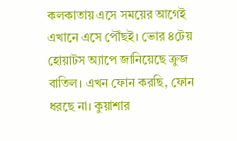কলকাতায় এসে সময়ের আগেই এখানে এসে পৌঁছই। ভোর ৪টেয় হোয়াটস অ্যাপে জানিয়েছে ক্রুজ বাতিল। এখন ফোন করছি, ফোন ধরছে না। কুয়াশার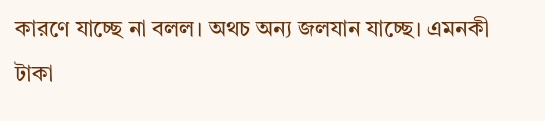কারণে যাচ্ছে না বলল। অথচ অন্য জলযান যাচ্ছে। এমনকী টাকা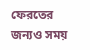ফেরতের জন্যও সময়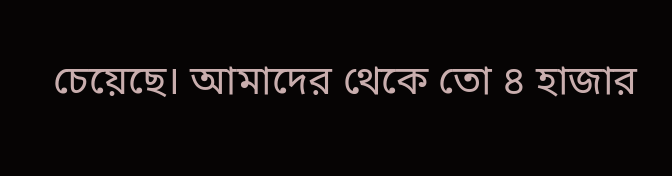চেয়েছে। আমাদের থেকে তো ৪ হাজার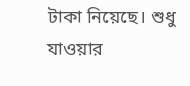টাকা নিয়েছে। শুধু যাওয়ার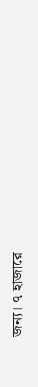জন্য। ৭ হাজারে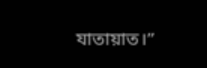যাতায়াত।”